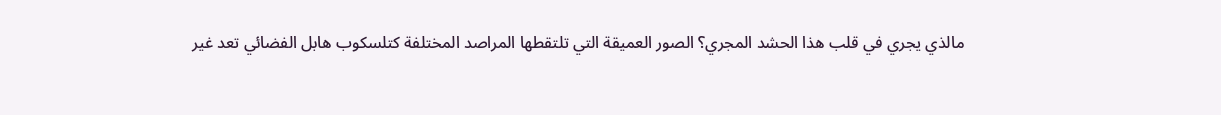مالذي يجري في قلب هذا الحشد المجري؟ الصور العميقة التي تلتقطها المراصد المختلفة كتلسكوب هابل الفضائي تعد غير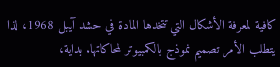كافية لمعرفة الأشكال التي تتخدها المادة في حشد آيبل 1968، لذا يتطلب الأمر تصميم نموذج بالكمبيوتر لمحاكاتها. بداية،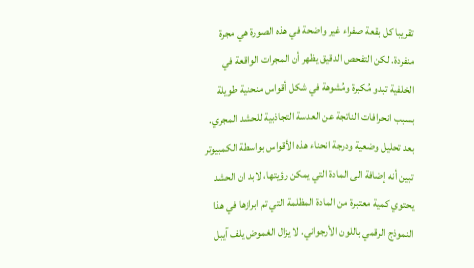تقريبا كل بقعة صفراء غير واضحة في هذه الصورة هي مجرة منفردة. لكن التفحص الدقيق يظهر أن المجرات الواقعة في الخلفية تبدو مُكبرة ومُشوهة في شكل أقواس منحنية طويلة بسبب انحرافات الناتجة عن العدسة التجاذبية للحشد المجري. بعد تحليل وضعية ودرجة انحناء هذه الأقواس بواسطة الكمبيوتر تبين أنه إضافة الى المادة التي يمكن رؤيتها، لابد ان الحشد يحتوي كمية معتبرة من المادة المظلمة التي تم ابرازها في هذا النموذج الرقمي باللون الأرجواني. لا يزال الغموض يلف آيبل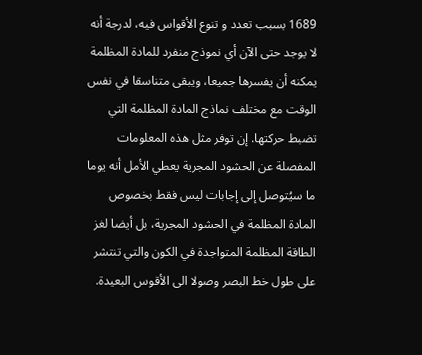1689 بسبب تعدد و تنوع الأقواس فيه، لدرجة أنه لا يوجد حتى الآن أي نموذج منفرد للمادة المظلمة يمكنه أن يفسرها جميعا، ويبقى متناسقا في نفس الوقت مع مختلف نماذج المادة المظلمة التي تضبط حركتها. إن توفر مثل هذه المعلومات المفصلة عن الحشود المجرية يعطي الأمل أنه يوما ما سيُتوصل إلى إجابات ليس فقط بخصوص المادة المظلمة في الحشود المجرية، بل أيضا لغز الطاقة المظلمة المتواجدة في الكون والتي تنتشر على طول خط البصر وصولا الى الأقوس البعيدة.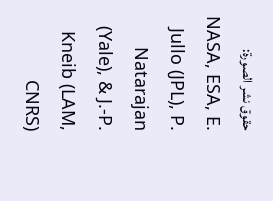حقوق نشر الصورة: NASA, ESA, E. Jullo (JPL), P. Natarajan (Yale), & J.-P. Kneib (LAM, CNRS)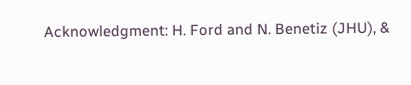Acknowledgment: H. Ford and N. Benetiz (JHU), &